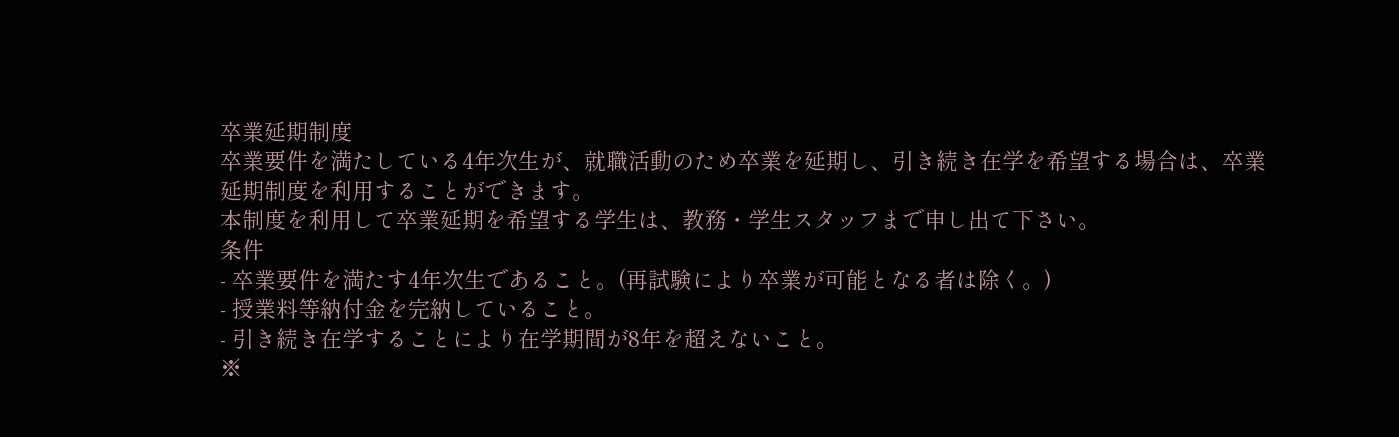卒業延期制度
卒業要件を満たしている4年次生が、就職活動のため卒業を延期し、引き続き在学を希望する場合は、卒業延期制度を利用することができます。
本制度を利用して卒業延期を希望する学生は、教務・学生スタッフまで申し出て下さい。
条件
- 卒業要件を満たす4年次生であること。(再試験により卒業が可能となる者は除く。)
- 授業料等納付金を完納していること。
- 引き続き在学することにより在学期間が8年を超えないこと。
※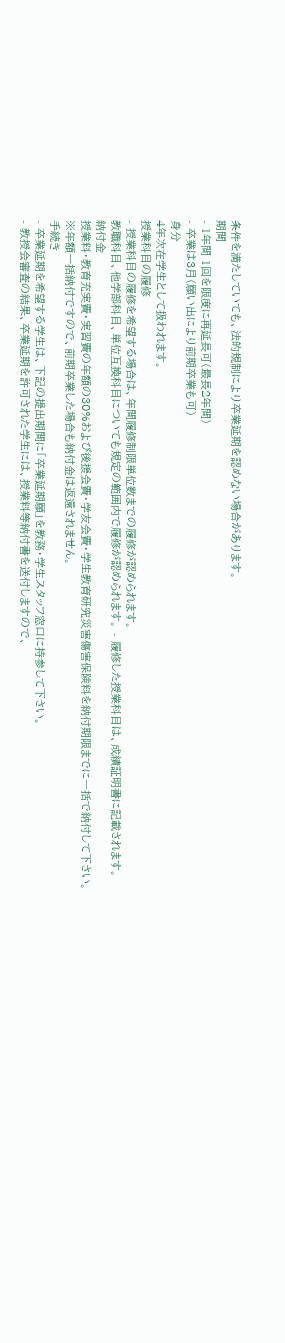条件を満たしていても、法的規制により卒業延期を認めない場合があります。
期間
- 1年間 1回を限度に再延長可(最長2年間)
- 卒業は3月(願い出により前期卒業も可)
身分
4年次在学生として扱われます。
授業科目の履修
- 授業科目の履修を希望する場合は、年間履修制限単位数までの履修が認められます。
教職科目、他学部科目、単位互換科目についても規定の範囲内で履修が認められます。 - 履修した授業科目は、成績証明書に記載されます。
納付金
授業料・教育充実費・実習費の年額の30%および後援会費・学友会費・学生教育研究災害傷害保険料を納付期限までに一括で納付して下さい。
※年額一括納付ですので、前期卒業した場合も納付金は返還されません。
手続き
- 卒業延期を希望する学生は、下記の提出期間に「卒業延期願」を教務・学生スタッフ窓口に持参して下さい。
- 教授会審査の結果、卒業延期を許可された学生には、授業料等納付書を送付しますので、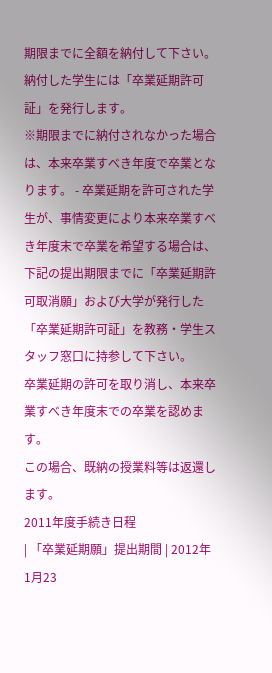期限までに全額を納付して下さい。納付した学生には「卒業延期許可証」を発行します。
※期限までに納付されなかった場合は、本来卒業すべき年度で卒業となります。 - 卒業延期を許可された学生が、事情変更により本来卒業すべき年度末で卒業を希望する場合は、下記の提出期限までに「卒業延期許可取消願」および大学が発行した「卒業延期許可証」を教務・学生スタッフ窓口に持参して下さい。
卒業延期の許可を取り消し、本来卒業すべき年度末での卒業を認めます。
この場合、既納の授業料等は返還します。
2011年度手続き日程
| 「卒業延期願」提出期間 | 2012年1月23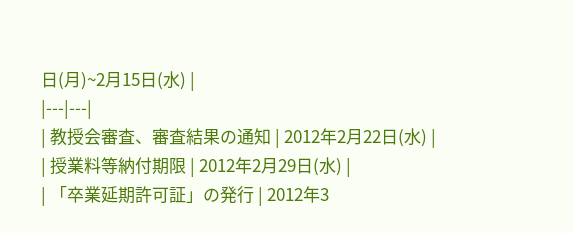日(月)~2月15日(水) |
|---|---|
| 教授会審査、審査結果の通知 | 2012年2月22日(水) |
| 授業料等納付期限 | 2012年2月29日(水) |
| 「卒業延期許可証」の発行 | 2012年3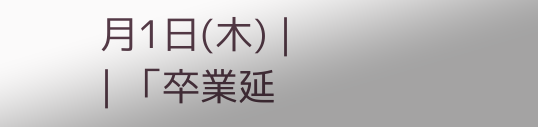月1日(木) |
| 「卒業延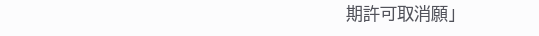期許可取消願」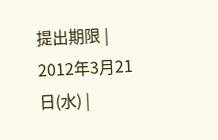提出期限 | 2012年3月21日(水) |